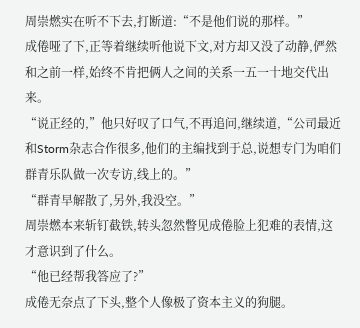周崇燃实在听不下去,打断道:“不是他们说的那样。”
成倦哑了下,正等着继续听他说下文,对方却又没了动静,俨然和之前一样,始终不肯把俩人之间的关系一五一十地交代出来。
“说正经的,”他只好叹了口气,不再追问,继续道,“公司最近和Storm杂志合作很多,他们的主编找到于总,说想专门为咱们群青乐队做一次专访,线上的。”
“群青早解散了,另外,我没空。”
周崇燃本来斩钉截铁,转头忽然瞥见成倦脸上犯难的表情,这才意识到了什么。
“他已经帮我答应了?”
成倦无奈点了下头,整个人像极了资本主义的狗腿。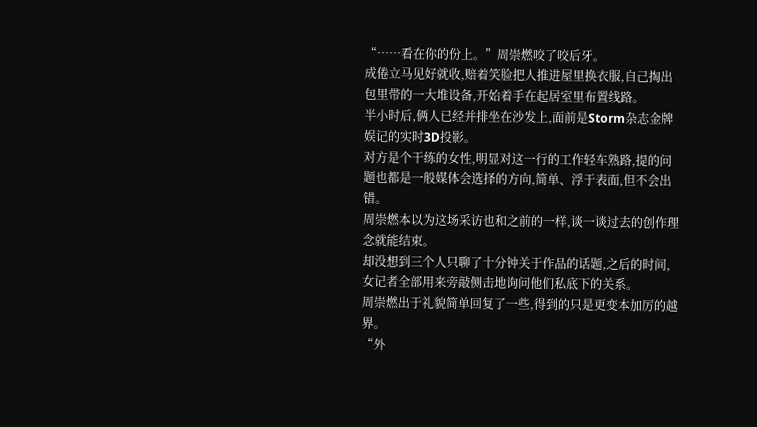“……看在你的份上。”周崇燃咬了咬后牙。
成倦立马见好就收,赔着笑脸把人推进屋里换衣服,自己掏出包里带的一大堆设备,开始着手在起居室里布置线路。
半小时后,俩人已经并排坐在沙发上,面前是Storm杂志金牌娱记的实时3D投影。
对方是个干练的女性,明显对这一行的工作轻车熟路,提的问题也都是一般媒体会选择的方向,简单、浮于表面,但不会出错。
周崇燃本以为这场采访也和之前的一样,谈一谈过去的创作理念就能结束。
却没想到三个人只聊了十分钟关于作品的话题,之后的时间,女记者全部用来旁敲侧击地询问他们私底下的关系。
周崇燃出于礼貌简单回复了一些,得到的只是更变本加厉的越界。
“外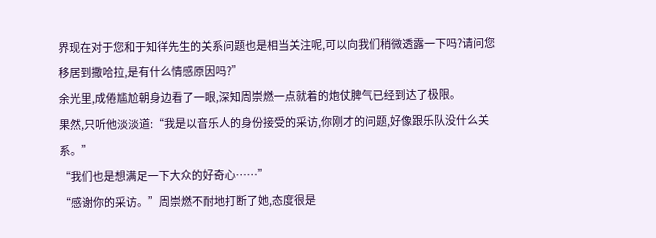界现在对于您和于知徉先生的关系问题也是相当关注呢,可以向我们稍微透露一下吗?请问您移居到撒哈拉,是有什么情感原因吗?”
余光里,成倦尴尬朝身边看了一眼,深知周崇燃一点就着的炮仗脾气已经到达了极限。
果然,只听他淡淡道:“我是以音乐人的身份接受的采访,你刚才的问题,好像跟乐队没什么关系。”
“我们也是想满足一下大众的好奇心……”
“感谢你的采访。”周崇燃不耐地打断了她,态度很是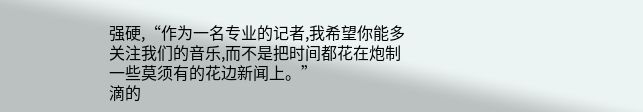强硬,“作为一名专业的记者,我希望你能多关注我们的音乐,而不是把时间都花在炮制一些莫须有的花边新闻上。”
滴的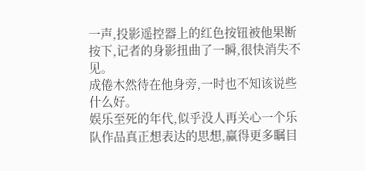一声,投影遥控器上的红色按钮被他果断按下,记者的身影扭曲了一瞬,很快消失不见。
成倦木然待在他身旁,一时也不知该说些什么好。
娱乐至死的年代,似乎没人再关心一个乐队作品真正想表达的思想,赢得更多瞩目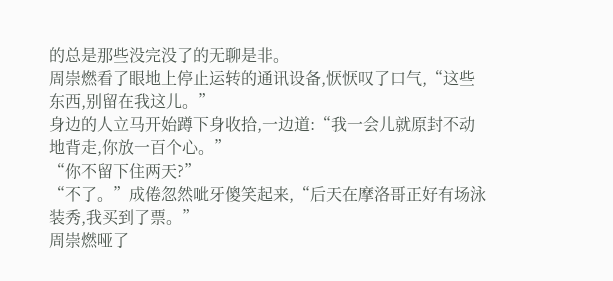的总是那些没完没了的无聊是非。
周崇燃看了眼地上停止运转的通讯设备,恹恹叹了口气,“这些东西,别留在我这儿。”
身边的人立马开始蹲下身收拾,一边道:“我一会儿就原封不动地背走,你放一百个心。”
“你不留下住两天?”
“不了。”成倦忽然呲牙傻笑起来,“后天在摩洛哥正好有场泳装秀,我买到了票。”
周崇燃哑了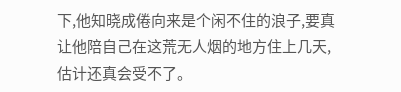下,他知晓成倦向来是个闲不住的浪子,要真让他陪自己在这荒无人烟的地方住上几天,估计还真会受不了。